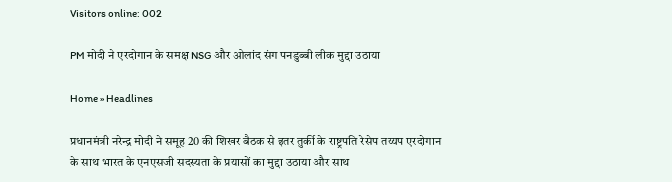Visitors online: 002

PM मोदी ने एरदोगान के समक्ष NSG और ओलांद संग पनडुब्बी लीक मुद्दा उठाया

Home » Headlines

प्रधानमंत्री नरेन्द्र मोदी ने समूह 20 की शिखर बैठक से इतर तुर्की के राष्ट्रपति रेसेप तय्यप एरदोगान के साथ भारत के एनएसजी सदस्यता के प्रयासों का मुद्दा उठाया और साथ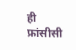ही फ्रांसीसी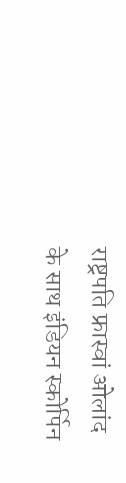राष्ट्रपति फ्रास्वां ओलांद के साथ इंडियन स्कोर्पिन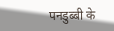पनडुब्बी के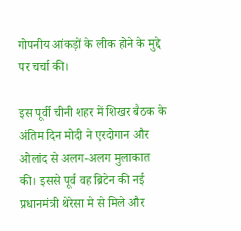गोपनीय आंकड़ों के लीक होने के मुद्दे पर चर्चा की।

इस पूर्वी चीनी शहर में शिखर बैठक के अंतिम दिन मोदी ने एरदोगान और ओलांद से अलग-अलग मुलाकात की। इससे पूर्व वह ब्रिटेन की नई प्रधानमंत्री थेरेसा मे से मिले और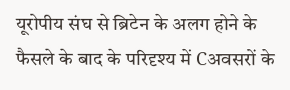यूरोपीय संघ से ब्रिटेन के अलग होने के फैसले के बाद के परिदृश्य में Сअवसरों के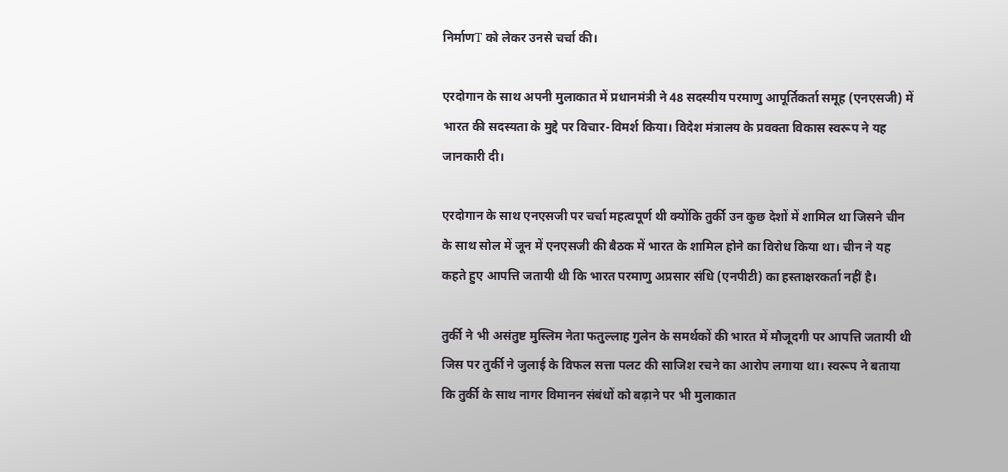निर्माणТ को लेकर उनसे चर्चा की।

एरदोगान के साथ अपनी मुलाकात में प्रधानमंत्री ने 48 सदस्यीय परमाणु आपूर्तिकर्ता समूह (एनएसजी) में भारत की सदस्यता के मुद्दे पर विचार-विमर्श किया। विदेश मंत्रालय के प्रवक्ता विकास स्वरूप ने यह जानकारी दी।

एरदोगान के साथ एनएसजी पर चर्चा महत्वपूर्ण थी क्योंकि तुर्की उन कुछ देशों में शामिल था जिसने चीन के साथ सोल में जून में एनएसजी की बैठक में भारत के शामिल होने का विरोध किया था। चीन ने यह कहते हुए आपत्ति जतायी थी कि भारत परमाणु अप्रसार संधि (एनपीटी) का हस्ताक्षरकर्ता नहीं है।

तुर्की ने भी असंतुष्ट मुस्लिम नेता फतुल्लाह गुलेन के समर्थकों की भारत में मौजूदगी पर आपत्ति जतायी थी जिस पर तुर्की ने जुलाई के विफल सत्ता पलट की साजिश रचने का आरोप लगाया था। स्वरूप ने बताया कि तुर्की के साथ नागर विमानन संबंधों को बढ़ाने पर भी मुलाकात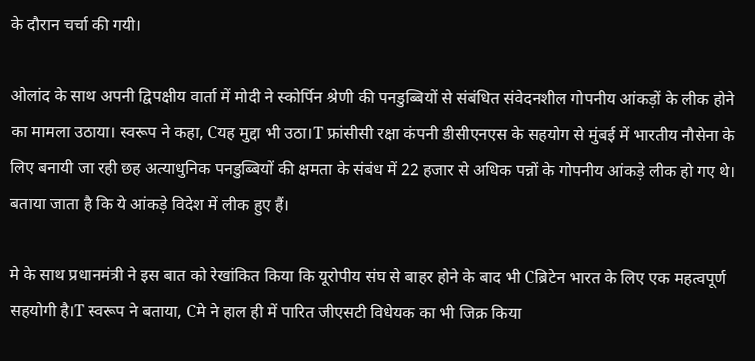के दौरान चर्चा की गयी।

ओलांद के साथ अपनी द्विपक्षीय वार्ता में मोदी ने स्कोर्पिन श्रेणी की पनडुब्बियों से संबंधित संवेदनशील गोपनीय आंकड़ों के लीक होने का मामला उठाया। स्वरूप ने कहा, Сयह मुद्दा भी उठा।Т फ्रांसीसी रक्षा कंपनी डीसीएनएस के सहयोग से मुंबई में भारतीय नौसेना के लिए बनायी जा रही छह अत्याधुनिक पनडुब्बियों की क्षमता के संबंध में 22 हजार से अधिक पन्नों के गोपनीय आंकड़े लीक हो गए थे। बताया जाता है कि ये आंकड़े विदेश में लीक हुए हैं।

मे के साथ प्रधानमंत्री ने इस बात को रेखांकित किया कि यूरोपीय संघ से बाहर होने के बाद भी Сब्रिटेन भारत के लिए एक महत्वपूर्ण सहयोगी है।Т स्वरूप ने बताया, Сमे ने हाल ही में पारित जीएसटी विधेयक का भी जिक्र किया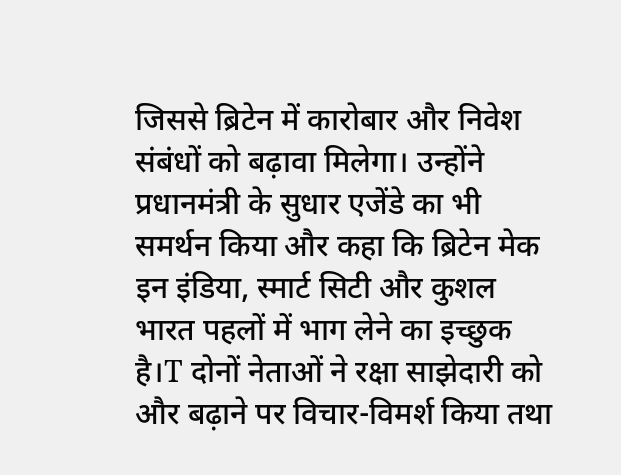जिससे ब्रिटेन में कारोबार और निवेश संबंधों को बढ़ावा मिलेगा। उन्होंने प्रधानमंत्री के सुधार एजेंडे का भी समर्थन किया और कहा कि ब्रिटेन मेक इन इंडिया, स्मार्ट सिटी और कुशल भारत पहलों में भाग लेने का इच्छुक है।Т दोनों नेताओं ने रक्षा साझेदारी को और बढ़ाने पर विचार-विमर्श किया तथा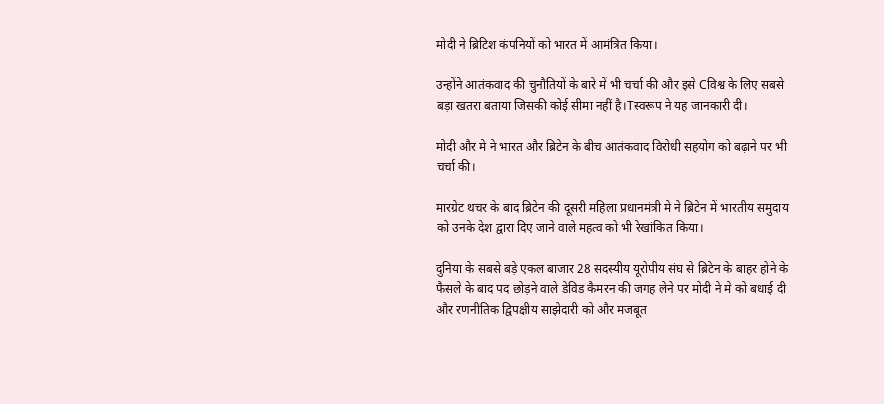मोदी ने ब्रिटिश कंपनियों को भारत में आमंत्रित किया।

उन्होंने आतंकवाद की चुनौतियों के बारे में भी चर्चा की और इसे Сविश्व के लिए सबसे बड़ा खतरा बताया जिसकी कोई सीमा नहीं है।Тस्वरूप ने यह जानकारी दी।

मोदी और मे ने भारत और ब्रिटेन के बीच आतंकवाद विरोधी सहयोग को बढ़ाने पर भी चर्चा की।

मारग्रेट थचर के बाद ब्रिटेन की दूसरी महिला प्रधानमंत्री मे ने ब्रिटेन में भारतीय समुदाय को उनके देश द्वारा दिए जाने वाले महत्व को भी रेखांकित किया।

दुनिया के सबसे बड़े एकल बाजार 28 सदस्यीय यूरोपीय संघ से ब्रिटेन के बाहर होने के फैसले के बाद पद छोड़ने वाले डेविड कैमरन की जगह लेने पर मोदी ने मे को बधाई दी और रणनीतिक द्विपक्षीय साझेदारी को और मजबूत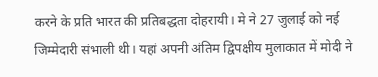करने के प्रति भारत की प्रतिबद्धता दोहरायी। मे ने 27 जुलाई को नई जिम्मेदारी संभाली थी। यहां अपनी अंतिम द्विपक्षीय मुलाकात में मोदी ने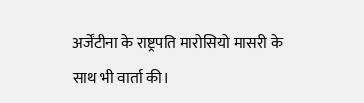अर्जेंटीना के राष्ट्रपति मारोसियो मासरी के साथ भी वार्ता की।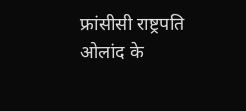फ्रांसीसी राष्ट्रपति ओलांद के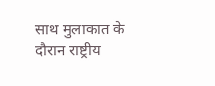साथ मुलाकात के दौरान राष्ट्रीय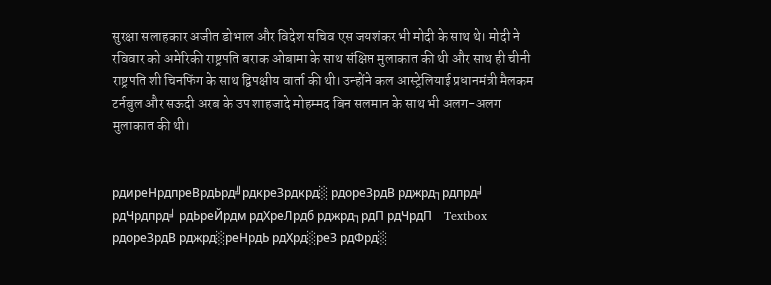सुरक्षा सलाहकार अजीत डोभाल और विदेश सचिव एस जयशंकर भी मोदी के साथ थे। मोदी ने रविवार को अमेरिकी राष्ट्रपति बराक ओबामा के साथ संक्षिप्त मुलाकात की थी और साथ ही चीनी राष्ट्रपति शी चिनफिंग के साथ द्विपक्षीय वार्ता की थी। उन्होंने कल आस्ट्रेलियाई प्रधानमंत्री मैलकम टर्नबुल और सऊदी अरब के उप शाहजादे मोहम्मद बिन सलमान के साथ भी अलग-अलग मुलाकात की थी।


рдиреНрдпреВрдЬрд╝рдкреЗрдкрд░ рдореЗрдВ рджрд┐рдпрд╛ рдЧрдпрд╛ рдЬреЙрдм рдХреЛрдб рджрд┐рдП рдЧрдП    Textbox рдореЗрдВ рджрд░реНрдЬ рдХрд░реЗ рдФрд░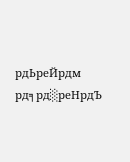рдЬреЙрдм рд╕рд░реНрдЪ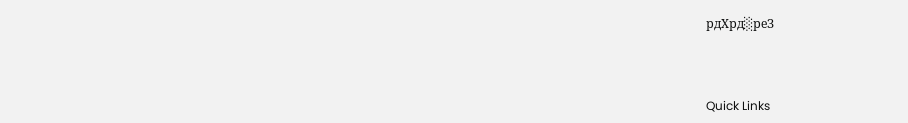рдХрд░реЗ



Quick Links